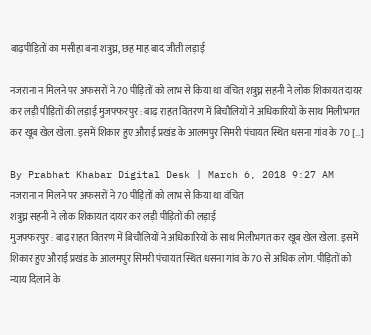बाढ़पीड़ितों का मसीहा बना शत्रुघ्न, छह माह बाद जीती लड़ाई

नजराना न मिलने पर अफसरों ने 70 पीड़ितों को लाभ से किया था वंचित शत्रुघ्न सहनी ने लोक शिकायत दायर कर लड़ी पीड़ितों की लड़ाई मुजफ्फरपुर : बाढ़ राहत वितरण में बिचौलियों ने अधिकारियों के साथ मिलीभगत कर खूब खेल खेला. इसमें शिकार हुए औराई प्रखंड के आलमपुर सिमरी पंचायत स्थित धसना गांव के 70 […]

By Prabhat Khabar Digital Desk | March 6, 2018 9:27 AM
नजराना न मिलने पर अफसरों ने 70 पीड़ितों को लाभ से किया था वंचित
शत्रुघ्न सहनी ने लोक शिकायत दायर कर लड़ी पीड़ितों की लड़ाई
मुजफ्फरपुर : बाढ़ राहत वितरण में बिचौलियों ने अधिकारियों के साथ मिलीभगत कर खूब खेल खेला. इसमें शिकार हुए औराई प्रखंड के आलमपुर सिमरी पंचायत स्थित धसना गांव के 70 से अधिक लोग. पीड़ितों को न्याय दिलाने के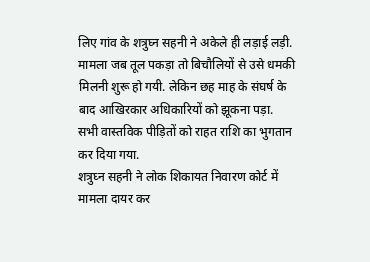लिए गांव के शत्रुघ्न सहनी ने अकेले ही लड़ाई लड़ी. मामला जब तूल पकड़ा तो बिचौलियों से उसे धमकी मिलनी शुरू हो गयी. लेकिन छह माह के संघर्ष के बाद आखिरकार अधिकारियों को झूकना पड़ा. सभी वास्तविक पीड़ितों को राहत राशि का भुगतान कर दिया गया.
शत्रुघ्न सहनी ने लोक शिकायत निवारण कोर्ट में मामला दायर कर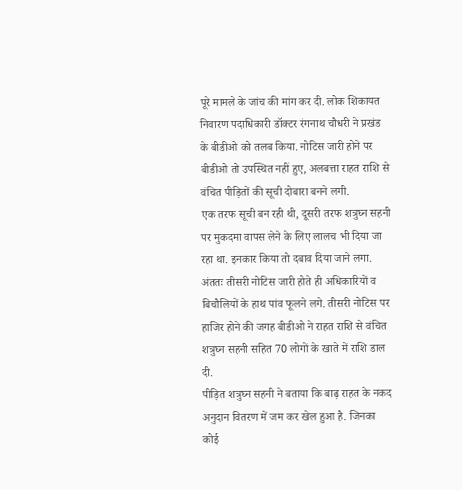पूरे मामले के जांच की मांग कर दी. लोक शिकायत निवारण पदाधिकारी डॉक्टर रंगनाथ चौधरी ने प्रखंड के बीडीओ को तलब किया. नोटिस जारी होने पर बीडीओ तो उपस्थित नहीं हुए, अलबत्ता राहत राशि से वंचित पीड़ितों की सूची दोबारा बनने लगी.
एक तरफ सूची बन रही थी, दूसरी तरफ शत्रुघ्न सहनी पर मुकदमा वापस लेने के लिए लालच भी दिया जा रहा था. इनकार किया तो दबाव दिया जाने लगा. अंततः तीसरी नोटिस जारी होते ही अधिकारियों व बिचौलियों के हाथ पांव फूलने लगे. तीसरी नोटिस पर हाजिर होने की जगह बीडीओ ने राहत राशि से वंचित शत्रुघ्न सहनी सहित 70 लोगों के खाते में राशि डाल दी.
पीड़ित शत्रुघ्न सहनी ने बताया कि बाढ़ राहत के नकद अनुदान वितरण में जम कर खेल हुआ है. जिनका कोई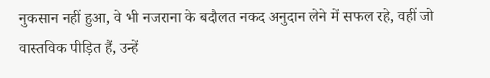नुकसान नहीं हुआ, वे भी नजराना के बदौलत नकद अनुदान लेने में सफल रहे, वहीं जो वास्तविक पीड़ित हैं, उन्हें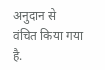अनुदान से वंचित किया गया है.